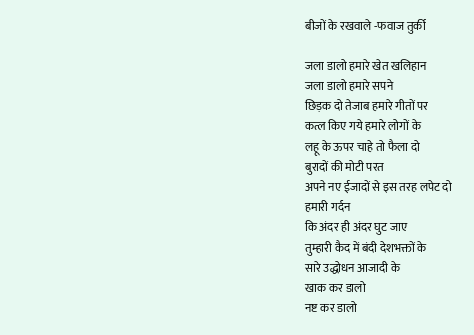बीजों के रखवाले -फवाज तुर्की

जला डालो हमारे खेत खलिहान
जला डालो हमारे सपने
छिड़क दो तेजाब हमारे गीतों पर
कत्ल किए गये हमारे लोगों के
लहू के ऊपर चाहे तो फैला दो
बुरादों की मोटी परत
अपने नए ईजादों से इस तरह लपेट दो
हमारी गर्दन
कि अंदर ही अंदर घुट जाए
तुम्हारी कैद में बंदी देशभक्तों के
सारे उद्धोधन आजादी के
खाक कर डालो
नष्ट कर डालो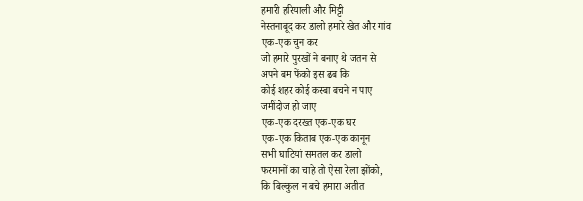हमारी हरियाली और मिट्टी
नेस्तनाबूद कर डालो हमारे खेत और गांव
एक-एक चुन कर
जो हमारे पुरखों ने बनाए थे जतन से
अपने बम फेंको इस ढब कि
कोई शहर कोई कस्बा बचने न पाए
जमींदोज हो जाए
एक-एक दरख्त एक-एक घर
एक-एक किताब एक-एक कानून
सभी घाटियां समतल कर डालो
फरमानों का चाहे तो ऐसा रेला झोंको,
कि बिल्कुल न बचे हमारा अतीत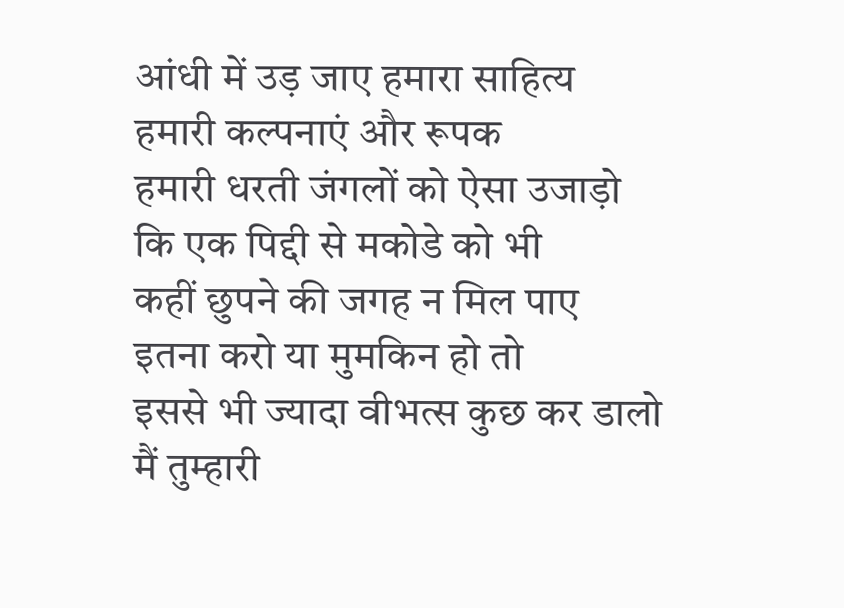आंधी में उड़ जाए हमारा साहित्य
हमारी कल्पनाएं और रूपक
हमारी धरती जंगलों को ऐसा उजाड़ो
कि एक पिद्दी से मकोडे को भी
कहीं छुपने की जगह न मिल पाए
इतना करो या मुमकिन हो तो
इससे भी ज्यादा वीभत्स कुछ कर डालो
मैं तुम्हारी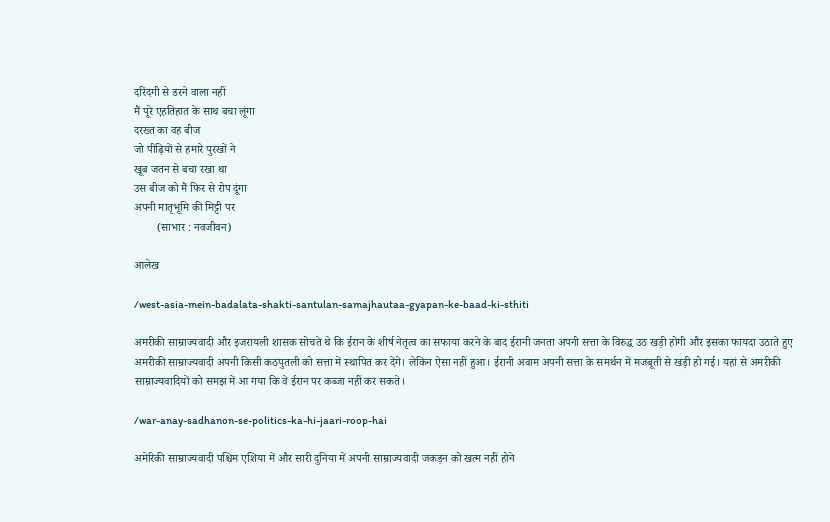दरिंदगी से डरने वाला नहीं
मैं पूरे एहतिहात के साथ बचा लूंगा
दरख्त का वह बीज
जो पीढ़ियों से हमारे पुरखों ने
खूब जतन से बचा रखा था
उस बीज को मैं फिर से रोप दूंगा
अपनी मातृभूमि की मिट्टी पर
        (साभार : नवजीवन)

आलेख

/west-asia-mein-badalata-shakti-santulan-samajhautaa-gyapan-ke-baad-ki-sthiti

अमरीकी साम्राज्यवादी और इजरायली शासक सोचते थे कि ईरान के शीर्ष नेतृत्व का सफाया करने के बाद ईरानी जनता अपनी सत्ता के विरुद्ध उठ खड़ी होगी और इसका फायदा उठाते हुए अमरीकी साम्राज्यवादी अपनी किसी कठपुतली को सत्ता में स्थापित कर देंगे। लेकिन ऐसा नहीं हुआ। ईरानी अवाम अपनी सत्ता के समर्थन में मजबूती से खड़ी हो गई। यहां से अमरीकी साम्राज्यवादियों को समझ में आ गया कि वे ईरान पर कब्जा नहीं कर सकते।

/war-anay-sadhanon-se-politics-ka-hi-jaari-roop-hai

अमेरिकी साम्राज्यवादी पश्चिम एशिया में और सारी दुनिया में अपनी साम्राज्यवादी जकड़न को खत्म नहीं होने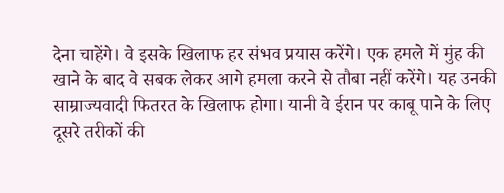देना चाहेंगे। वे इसके खिलाफ हर संभव प्रयास करेंगे। एक हमले में मुंह की खाने के बाद वे सबक लेकर आगे हमला करने से तौबा नहीं करेंगे। यह उनकी साम्राज्यवादी फितरत के खिलाफ होगा। यानी वे ईरान पर काबू पाने के लिए दूसरे तरीकों की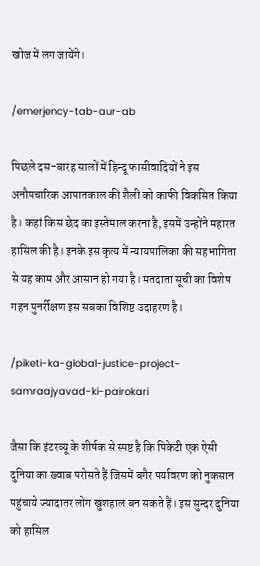खोज में लग जायेंगे।

/emerjency-tab-aur-ab

पिछले दस-बारह सालों में हिन्दू फासीवादियों ने इस अनौपचारिक आपातकाल की शैली को काफी विकसित किया है। कहां किस छेद का इस्तेमाल करना है, इसमें उन्होंने महारत हासिल की है। इनके इस कृत्य में न्यायपालिका की सहभागिता से यह काम और आसान हो गया है। मतदाता सूची का विशेष गहन पुनर्रीक्षण इस सबका विशिष्ट उदाहरण है।

/piketi-ka-global-justice-project-samraajyavad-ki-pairokari

जैसा कि इंटरव्यू के शीर्षक से स्पष्ट है कि पिकेटी एक ऐसी दुनिया का ख्वाब परोसते हैं जिसमें बगैर पर्यावरण को नुकसान पहुंचाये ज्यादातर लोग खुशहाल बन सकते हैं। इस सुन्दर दुनिया को हासिल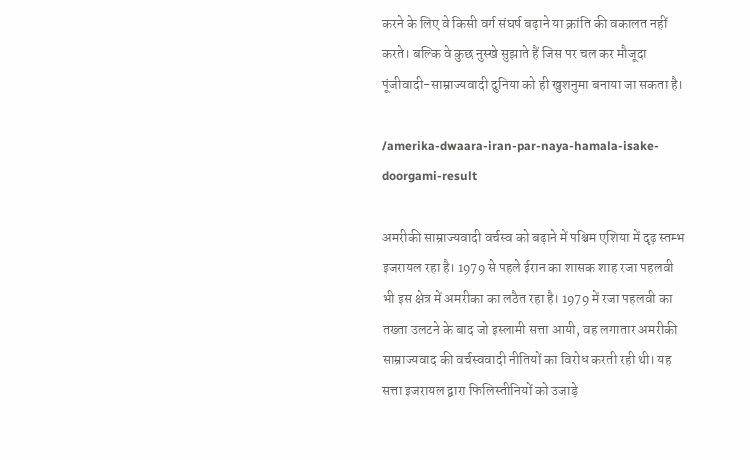करने के लिए वे किसी वर्ग संघर्ष बढ़ाने या क्रांति की वकालत नहीं करते। बल्कि वे कुछ नुस्खे सुझाते हैं जिस पर चल कर मौजूदा पूंजीवादी-साम्राज्यवादी दुनिया को ही खुशनुमा बनाया जा सकता है।

/amerika-dwaara-iran-par-naya-hamala-isake-doorgami-result

अमरीकी साम्राज्यवादी वर्चस्व को बढ़ाने में पश्चिम एशिया में दृढ़ स्तम्भ इजरायल रहा है। 1979 से पहले ईरान का शासक शाह रजा पहलवी  भी इस क्षेत्र में अमरीका का लठैत रहा है। 1979 में रजा पहलवी का तख्ता उलटने के बाद जो इस्लामी सत्ता आयी, वह लगातार अमरीकी साम्राज्यवाद की वर्चस्ववादी नीतियों का विरोध करती रही थी। यह सत्ता इजरायल द्वारा फिलिस्तीनियों को उजाड़े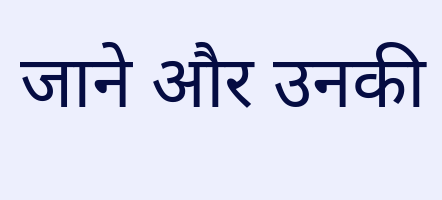जाने और उनकी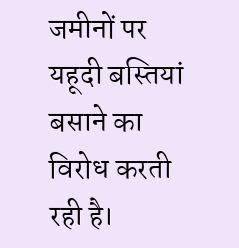जमीनों पर यहूदी बस्तियां बसाने का विरोध करती रही है।